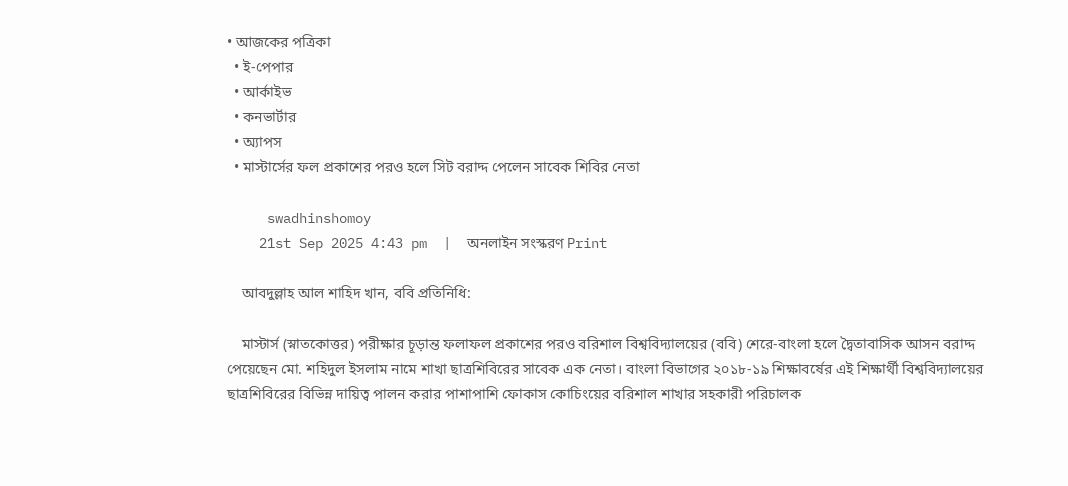• আজকের পত্রিকা
  • ই-পেপার
  • আর্কাইভ
  • কনভার্টার
  • অ্যাপস
  • মাস্টার্সের ফল প্রকাশের পরও হলে সিট বরাদ্দ পেলেন সাবেক শিবির নেতা

     swadhinshomoy
    21st Sep 2025 4:43 pm  |  অনলাইন সংস্করণ Print

    আবদুল্লাহ আল শাহিদ খান, ববি প্রতিনিধি:

    মাস্টার্স (স্নাতকোত্তর) পরীক্ষার চূড়ান্ত ফলাফল প্রকাশের পরও বরিশাল বিশ্ববিদ্যালয়ের (ববি) শেরে-বাংলা হলে দ্বৈতাবাসিক আসন বরাদ্দ পেয়েছেন মো. শহিদুল ইসলাম নামে শাখা ছাত্রশিবিরের সাবেক এক নেতা। বাংলা বিভাগের ২০১৮-১৯ শিক্ষাবর্ষের এই শিক্ষার্থী বিশ্ববিদ্যালয়ের ছাত্রশিবিরের বিভিন্ন দায়িত্ব পালন করার পাশাপাশি ফোকাস কোচিংয়ের বরিশাল শাখার সহকারী পরিচালক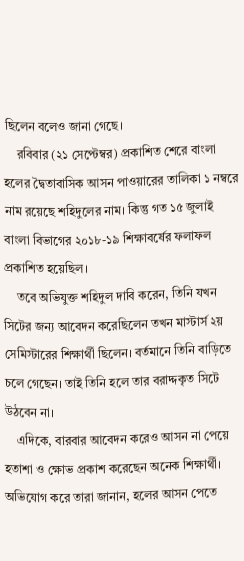ছিলেন বলেও জানা গেছে।
    রবিবার (২১ সেপ্টেম্বর) প্রকাশিত শেরে বাংলা হলের দ্বৈতাবাসিক আসন পাওয়ারের তালিকা ১ নম্বরে নাম রয়েছে শহিদুলের নাম। কিন্তু গত ১৫ জুলাই বাংলা বিভাগের ২০১৮-১৯ শিক্ষাবর্ষের ফলাফল প্রকাশিত হয়েছিল।
    তবে অভিযুক্ত শহিদুল দাবি করেন, তিনি যখন সিটের জন্য আবেদন করেছিলেন তখন মাস্টার্স ২য় সেমিস্টারের শিক্ষার্থী ছিলেন। বর্তমানে তিনি বাড়িতে চলে গেছেন। তাই তিনি হলে তার বরাদ্দকৃত সিটে উঠবেন না।
    এদিকে, বারবার আবেদন করেও আসন না পেয়ে হতাশা ও ক্ষোভ প্রকাশ করেছেন অনেক শিক্ষার্থী। অভিযোগ করে তারা জানান, হলের আসন পেতে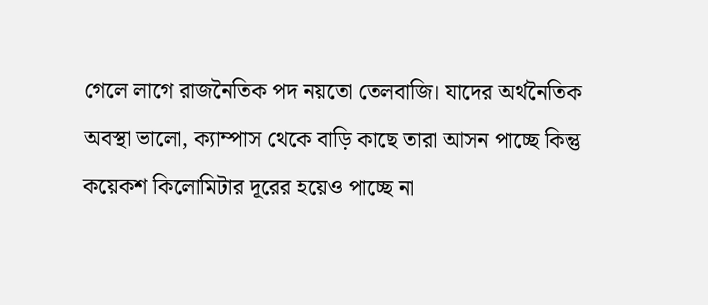গেলে লাগে রাজনৈতিক পদ নয়তো তেলবাজি। যাদের অর্থনৈতিক অবস্থা ভালো, ক্যাম্পাস থেকে বাড়ি কাছে তারা আসন পাচ্ছে কিন্তু কয়েকশ কিলোমিটার দূরের হয়েও পাচ্ছে না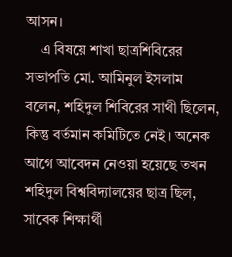আসন।
    এ বিষয়ে শাখা ছাত্রশিবিরের সভাপতি মো. আমিনুল ইসলাম বলেন, শহিদুল শিবিরের সাথী ছিলেন, কিন্তু বর্তমান কমিটিতে নেই। অনেক আগে আবেদন নেওয়া হয়েছে তখন শহিদুল বিশ্ববিদ্যালয়ের ছাত্র ছিল, সাবেক শিক্ষার্থী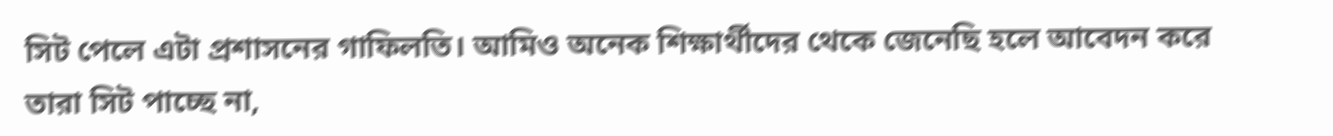সিট পেলে এটা প্রশাসনের গাফিলতি। আমিও অনেক শিক্ষার্থীদের থেকে জেনেছি হলে আবেদন করে তারা সিট পাচ্ছে না,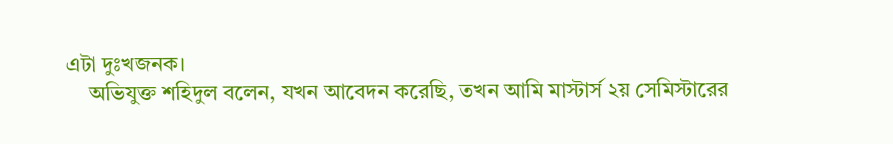এটা দুঃখজনক।
    অভিযুক্ত শহিদুল বলেন, যখন আবেদন করেছি, তখন আমি মাস্টার্স ২য় সেমিস্টারের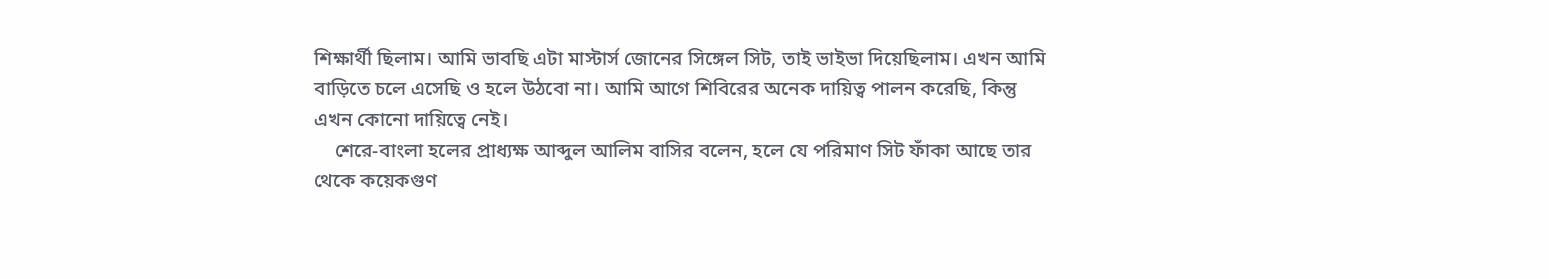শিক্ষার্থী ছিলাম। আমি ভাবছি এটা মাস্টার্স জোনের সিঙ্গেল সিট, তাই ভাইভা দিয়েছিলাম। এখন আমি বাড়িতে চলে এসেছি ও হলে উঠবো না। আমি আগে শিবিরের অনেক দায়িত্ব পালন করেছি, কিন্তু এখন কোনো দায়িত্বে নেই।
    শেরে-বাংলা হলের প্রাধ্যক্ষ আব্দুল আলিম বাসির বলেন, হলে যে পরিমাণ সিট ফাঁকা আছে তার থেকে কয়েকগুণ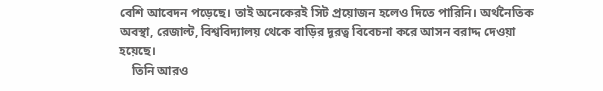বেশি আবেদন পড়েছে। তাই অনেকেরই সিট প্রয়োজন হলেও দিতে পারিনি। অর্থনৈতিক অবস্থা, রেজাল্ট, বিশ্ববিদ্যালয় থেকে বাড়ির দূরত্ব বিবেচনা করে আসন বরাদ্দ দেওয়া হয়েছে।
    তিনি আরও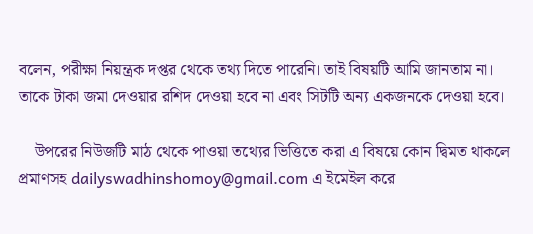বলেন, পরীক্ষা নিয়ন্ত্রক দপ্তর থেকে তথ্য দিতে পারেনি। তাই বিষয়টি আমি জানতাম না। তাকে টাকা জমা দেওয়ার রশিদ দেওয়া হবে না এবং সিটটি অন্য একজনকে দেওয়া হবে।

    উপরের নিউজটি মাঠ থেকে পাওয়া তথ্যের ভিত্তিতে করা এ বিষয়ে কোন দ্বিমত থাকলে প্রমাণসহ dailyswadhinshomoy@gmail.com এ ইমেইল করে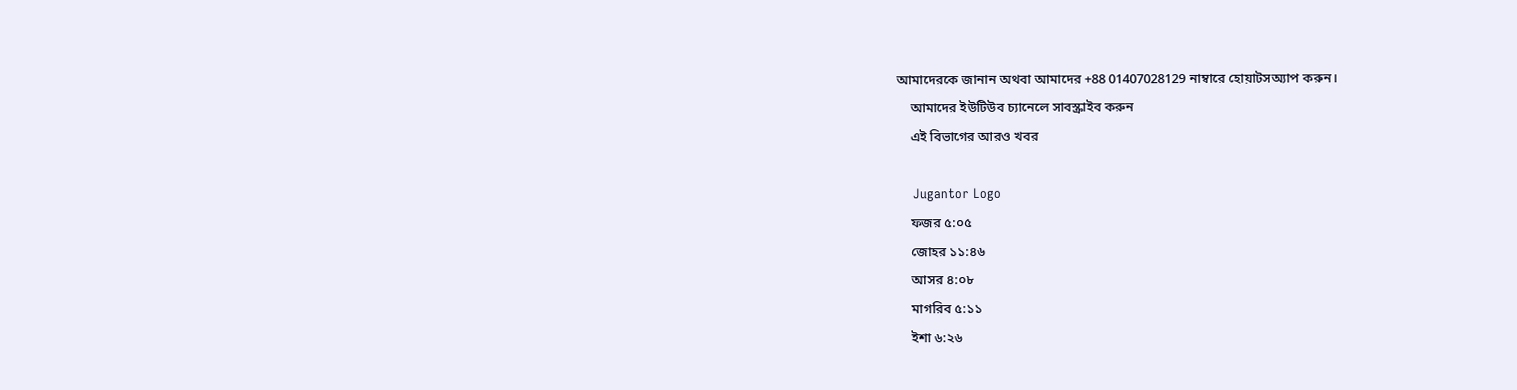আমাদেরকে জানান অথবা আমাদের +88 01407028129 নাম্বারে হোয়াটসঅ্যাপ করুন।
    আমাদের ইউটিউব চ্যানেলে সাবস্ক্রাইব করুন
    এই বিভাগের আরও খবর

    Jugantor Logo
    ফজর ৫:০৫
    জোহর ১১:৪৬
    আসর ৪:০৮
    মাগরিব ৫:১১
    ইশা ৬:২৬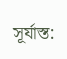সূর্যাস্ত: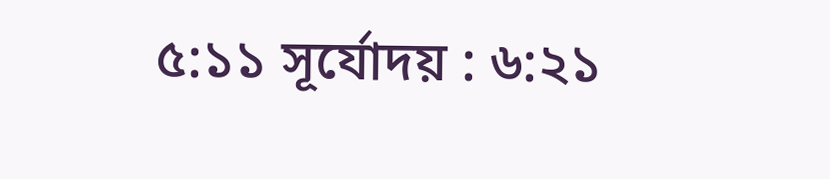৫:১১ সূর্যোদয় : ৬:২১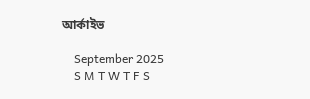আর্কাইভ

    September 2025
    S M T W T F S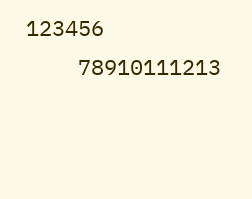123456
    78910111213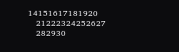14151617181920
    21222324252627
    282930